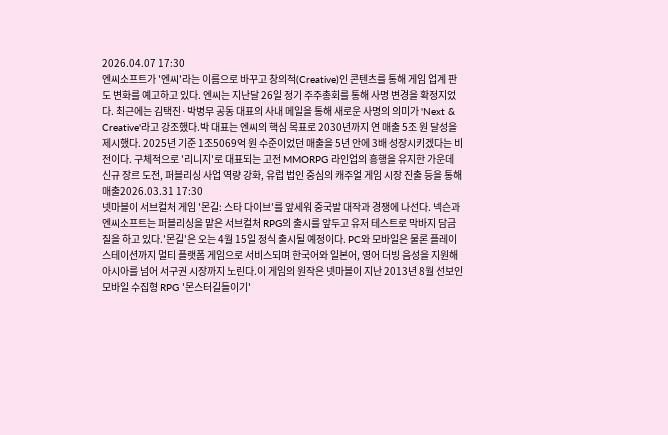2026.04.07 17:30
엔씨소프트가 '엔씨'라는 이름으로 바꾸고 창의적(Creative)인 콘텐츠를 통해 게임 업계 판도 변화를 예고하고 있다. 엔씨는 지난달 26일 정기 주주총회를 통해 사명 변경을 확정지었다. 최근에는 김택진·박병무 공동 대표의 사내 메일을 통해 새로운 사명의 의미가 'Next & Creative'라고 강조했다.박 대표는 엔씨의 핵심 목표로 2030년까지 연 매출 5조 원 달성을 제시했다. 2025년 기준 1조5069억 원 수준이었던 매출을 5년 안에 3배 성장시키겠다는 비전이다. 구체적으로 '리니지'로 대표되는 고전 MMORPG 라인업의 흥행을 유지한 가운데 신규 장르 도전, 퍼블리싱 사업 역량 강화, 유럽 법인 중심의 캐주얼 게임 시장 진출 등을 통해 매출2026.03.31 17:30
넷마블이 서브컬처 게임 '몬길: 스타 다이브'를 앞세워 중국발 대작과 경쟁에 나선다. 넥슨과 엔씨소프트는 퍼블리싱을 맡은 서브컬처 RPG의 출시를 앞두고 유저 테스트로 막바지 담금질을 하고 있다.'몬길'은 오는 4월 15일 정식 출시될 예정이다. PC와 모바일은 물론 플레이스테이션까지 멀티 플랫폼 게임으로 서비스되며 한국어와 일본어, 영어 더빙 음성을 지원해 아시아를 넘어 서구권 시장까지 노린다.이 게임의 원작은 넷마블이 지난 2013년 8월 선보인 모바일 수집형 RPG '몬스터길들이기'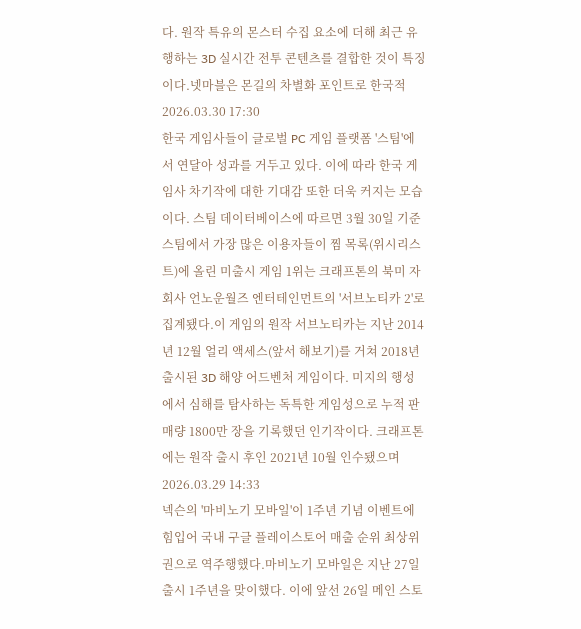다. 원작 특유의 몬스터 수집 요소에 더해 최근 유행하는 3D 실시간 전투 콘텐츠를 결합한 것이 특징이다.넷마블은 몬길의 차별화 포인트로 한국적2026.03.30 17:30
한국 게임사들이 글로벌 PC 게임 플랫폼 '스팀'에서 연달아 성과를 거두고 있다. 이에 따라 한국 게임사 차기작에 대한 기대감 또한 더욱 커지는 모습이다. 스팀 데이터베이스에 따르면 3월 30일 기준 스팀에서 가장 많은 이용자들이 찜 목록(위시리스트)에 올린 미출시 게임 1위는 크래프톤의 북미 자회사 언노운월즈 엔터테인먼트의 '서브노티카 2'로 집계됐다.이 게임의 원작 서브노티카는 지난 2014년 12월 얼리 액세스(앞서 해보기)를 거쳐 2018년 출시된 3D 해양 어드벤처 게임이다. 미지의 행성에서 심해를 탐사하는 독특한 게임성으로 누적 판매량 1800만 장을 기록했던 인기작이다. 크래프톤에는 원작 출시 후인 2021년 10월 인수됐으며2026.03.29 14:33
넥슨의 '마비노기 모바일'이 1주년 기념 이벤트에 힘입어 국내 구글 플레이스토어 매출 순위 최상위권으로 역주행했다.마비노기 모바일은 지난 27일 출시 1주년을 맞이했다. 이에 앞선 26일 메인 스토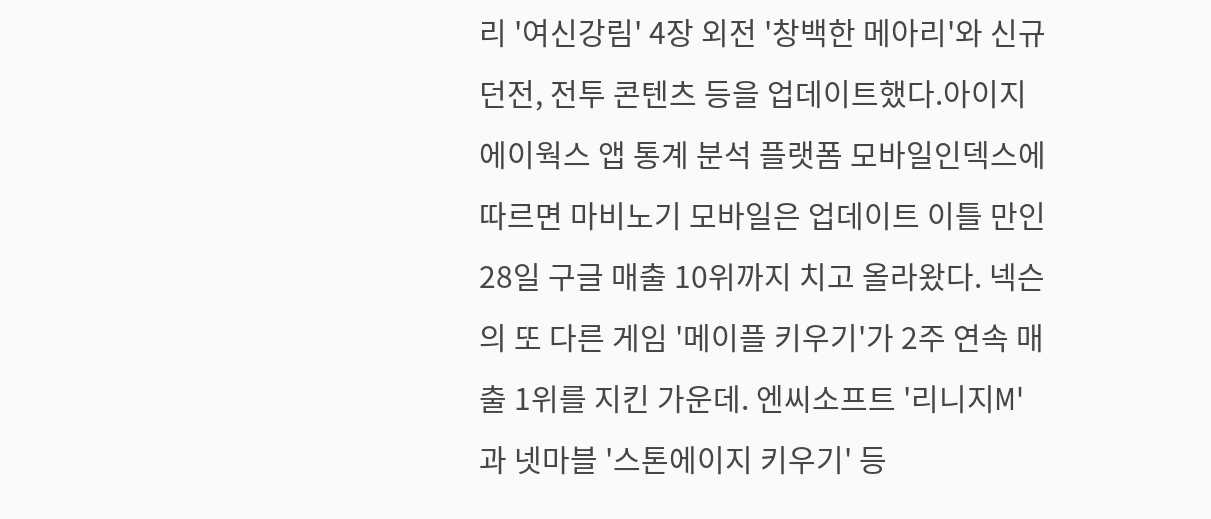리 '여신강림' 4장 외전 '창백한 메아리'와 신규 던전, 전투 콘텐츠 등을 업데이트했다.아이지에이웍스 앱 통계 분석 플랫폼 모바일인덱스에 따르면 마비노기 모바일은 업데이트 이틀 만인 28일 구글 매출 10위까지 치고 올라왔다. 넥슨의 또 다른 게임 '메이플 키우기'가 2주 연속 매출 1위를 지킨 가운데. 엔씨소프트 '리니지M'과 넷마블 '스톤에이지 키우기' 등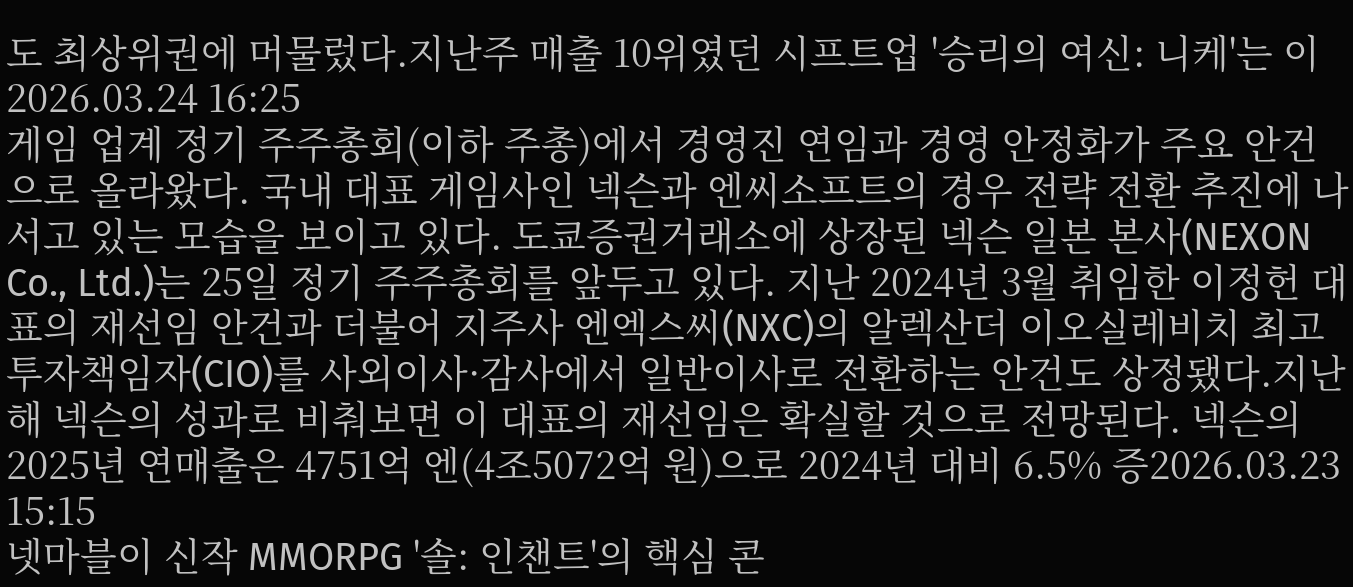도 최상위권에 머물렀다.지난주 매출 10위였던 시프트업 '승리의 여신: 니케'는 이2026.03.24 16:25
게임 업계 정기 주주총회(이하 주총)에서 경영진 연임과 경영 안정화가 주요 안건으로 올라왔다. 국내 대표 게임사인 넥슨과 엔씨소프트의 경우 전략 전환 추진에 나서고 있는 모습을 보이고 있다. 도쿄증권거래소에 상장된 넥슨 일본 본사(NEXON Co., Ltd.)는 25일 정기 주주총회를 앞두고 있다. 지난 2024년 3월 취임한 이정헌 대표의 재선임 안건과 더불어 지주사 엔엑스씨(NXC)의 알렉산더 이오실레비치 최고투자책임자(CIO)를 사외이사·감사에서 일반이사로 전환하는 안건도 상정됐다.지난해 넥슨의 성과로 비춰보면 이 대표의 재선임은 확실할 것으로 전망된다. 넥슨의 2025년 연매출은 4751억 엔(4조5072억 원)으로 2024년 대비 6.5% 증2026.03.23 15:15
넷마블이 신작 MMORPG '솔: 인챈트'의 핵심 콘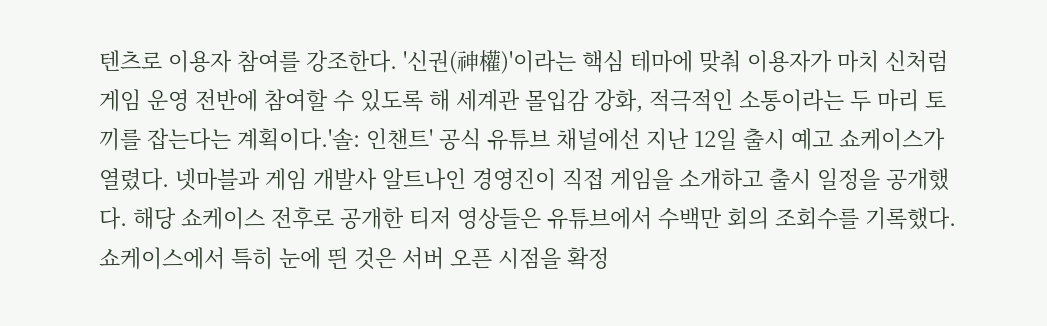텐츠로 이용자 참여를 강조한다. '신권(神權)'이라는 핵심 테마에 맞춰 이용자가 마치 신처럼 게임 운영 전반에 참여할 수 있도록 해 세계관 몰입감 강화, 적극적인 소통이라는 두 마리 토끼를 잡는다는 계획이다.'솔: 인챈트' 공식 유튜브 채널에선 지난 12일 출시 예고 쇼케이스가 열렸다. 넷마블과 게임 개발사 알트나인 경영진이 직접 게임을 소개하고 출시 일정을 공개했다. 해당 쇼케이스 전후로 공개한 티저 영상들은 유튜브에서 수백만 회의 조회수를 기록했다.쇼케이스에서 특히 눈에 띈 것은 서버 오픈 시점을 확정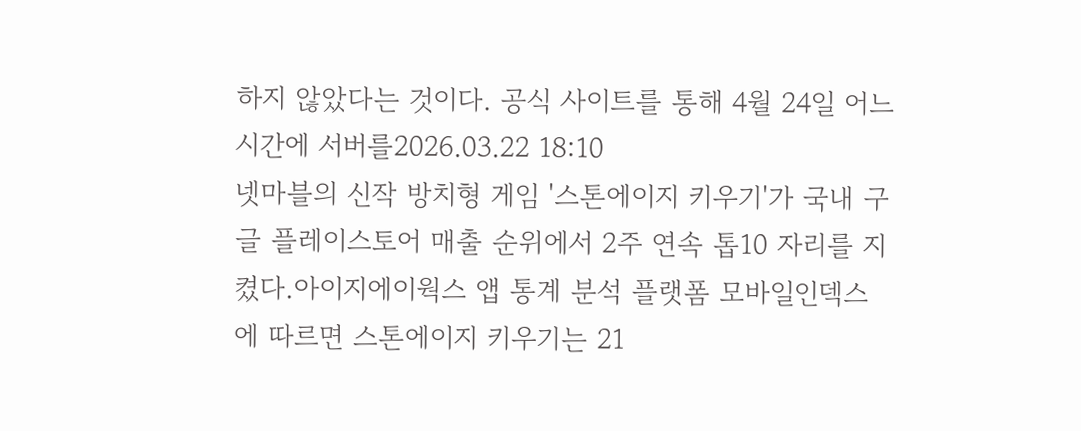하지 않았다는 것이다. 공식 사이트를 통해 4월 24일 어느 시간에 서버를2026.03.22 18:10
넷마블의 신작 방치형 게임 '스톤에이지 키우기'가 국내 구글 플레이스토어 매출 순위에서 2주 연속 톱10 자리를 지켰다.아이지에이웍스 앱 통계 분석 플랫폼 모바일인덱스에 따르면 스톤에이지 키우기는 21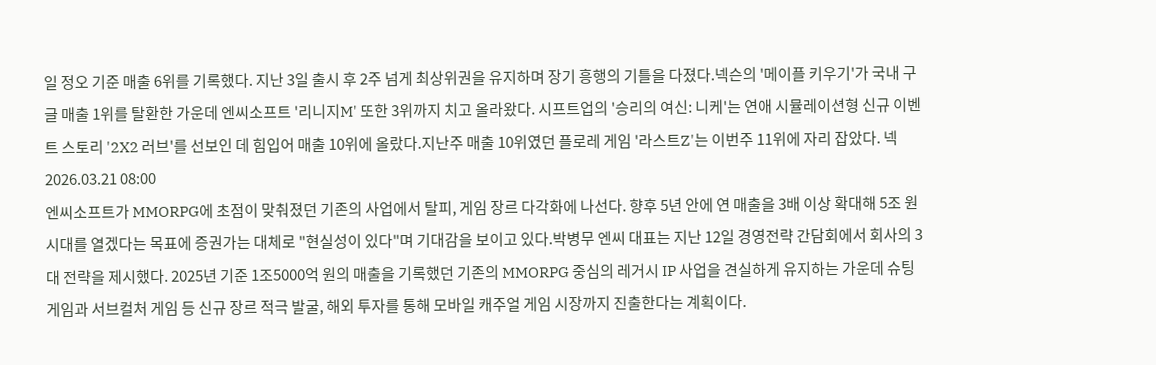일 정오 기준 매출 6위를 기록했다. 지난 3일 출시 후 2주 넘게 최상위권을 유지하며 장기 흥행의 기틀을 다졌다.넥슨의 '메이플 키우기'가 국내 구글 매출 1위를 탈환한 가운데 엔씨소프트 '리니지M' 또한 3위까지 치고 올라왔다. 시프트업의 '승리의 여신: 니케'는 연애 시뮬레이션형 신규 이벤트 스토리 '2X2 러브'를 선보인 데 힘입어 매출 10위에 올랐다.지난주 매출 10위였던 플로레 게임 '라스트Z'는 이번주 11위에 자리 잡았다. 넥2026.03.21 08:00
엔씨소프트가 MMORPG에 초점이 맞춰졌던 기존의 사업에서 탈피, 게임 장르 다각화에 나선다. 향후 5년 안에 연 매출을 3배 이상 확대해 5조 원 시대를 열겠다는 목표에 증권가는 대체로 "현실성이 있다"며 기대감을 보이고 있다.박병무 엔씨 대표는 지난 12일 경영전략 간담회에서 회사의 3대 전략을 제시했다. 2025년 기준 1조5000억 원의 매출을 기록했던 기존의 MMORPG 중심의 레거시 IP 사업을 견실하게 유지하는 가운데 슈팅 게임과 서브컬처 게임 등 신규 장르 적극 발굴, 해외 투자를 통해 모바일 캐주얼 게임 시장까지 진출한다는 계획이다.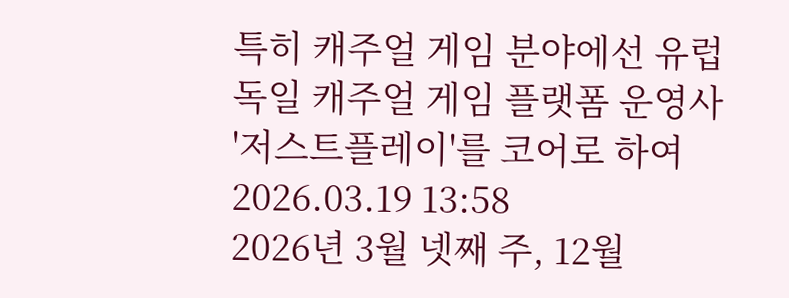특히 캐주얼 게임 분야에선 유럽 독일 캐주얼 게임 플랫폼 운영사 '저스트플레이'를 코어로 하여2026.03.19 13:58
2026년 3월 넷째 주, 12월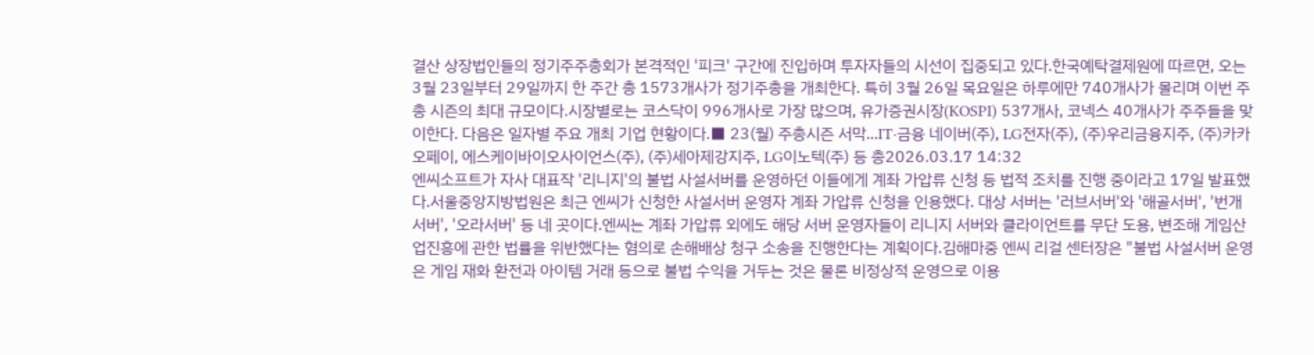결산 상장법인들의 정기주주총회가 본격적인 '피크' 구간에 진입하며 투자자들의 시선이 집중되고 있다.한국예탁결제원에 따르면, 오는 3월 23일부터 29일까지 한 주간 총 1573개사가 정기주총을 개최한다. 특히 3월 26일 목요일은 하루에만 740개사가 몰리며 이번 주총 시즌의 최대 규모이다.시장별로는 코스닥이 996개사로 가장 많으며, 유가증권시장(KOSPI) 537개사, 코넥스 40개사가 주주들을 맞이한다. 다음은 일자별 주요 개최 기업 현황이다.■ 23(월) 주총시즌 서막...IT·금융 네이버(주), LG전자(주), (주)우리금융지주, (주)카카오페이, 에스케이바이오사이언스(주), (주)세아제강지주, LG이노텍(주) 등 총2026.03.17 14:32
엔씨소프트가 자사 대표작 '리니지'의 불법 사설서버를 운영하던 이들에게 계좌 가압류 신청 등 법적 조치를 진행 중이라고 17일 발표했다.서울중앙지방법원은 최근 엔씨가 신청한 사설서버 운영자 계좌 가압류 신청을 인용했다. 대상 서버는 '러브서버'와 '해골서버', '번개서버', '오라서버' 등 네 곳이다.엔씨는 계좌 가압류 외에도 해당 서버 운영자들이 리니지 서버와 클라이언트를 무단 도용, 변조해 게임산업진흥에 관한 법률을 위반했다는 혐의로 손해배상 청구 소송을 진행한다는 계획이다.김해마중 엔씨 리걸 센터장은 "불법 사설서버 운영은 게임 재화 환전과 아이템 거래 등으로 불법 수익을 거두는 것은 물론 비정상적 운영으로 이용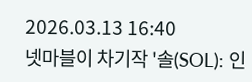2026.03.13 16:40
넷마블이 차기작 '솔(SOL): 인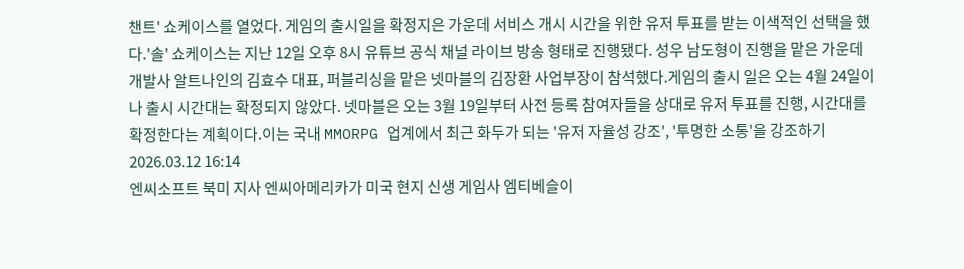챈트' 쇼케이스를 열었다. 게임의 출시일을 확정지은 가운데 서비스 개시 시간을 위한 유저 투표를 받는 이색적인 선택을 했다.'솔' 쇼케이스는 지난 12일 오후 8시 유튜브 공식 채널 라이브 방송 형태로 진행됐다. 성우 남도형이 진행을 맡은 가운데 개발사 알트나인의 김효수 대표, 퍼블리싱을 맡은 넷마블의 김장환 사업부장이 참석했다.게임의 출시 일은 오는 4월 24일이나 출시 시간대는 확정되지 않았다. 넷마블은 오는 3월 19일부터 사전 등록 참여자들을 상대로 유저 투표를 진행, 시간대를 확정한다는 계획이다.이는 국내 MMORPG 업계에서 최근 화두가 되는 '유저 자율성 강조', '투명한 소통'을 강조하기2026.03.12 16:14
엔씨소프트 북미 지사 엔씨아메리카가 미국 현지 신생 게임사 엠티베슬이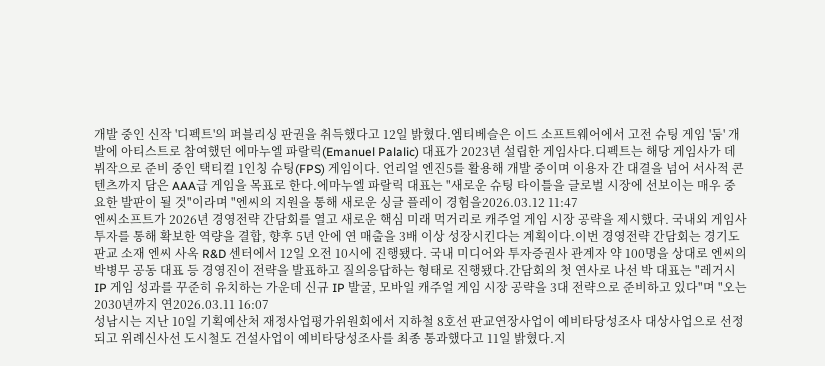개발 중인 신작 '디펙트'의 퍼블리싱 판권을 취득했다고 12일 밝혔다.엠티베슬은 이드 소프트웨어에서 고전 슈팅 게임 '둠' 개발에 아티스트로 참여했던 에마누엘 파랄릭(Emanuel Palalic) 대표가 2023년 설립한 게임사다.디펙트는 해당 게임사가 데뷔작으로 준비 중인 택티컬 1인칭 슈팅(FPS) 게임이다. 언리얼 엔진5를 활용해 개발 중이며 이용자 간 대결을 넘어 서사적 콘텐츠까지 담은 AAA급 게임을 목표로 한다.에마누엘 파랄릭 대표는 "새로운 슈팅 타이틀을 글로벌 시장에 선보이는 매우 중요한 발판이 될 것"이라며 "엔씨의 지원을 통해 새로운 싱글 플레이 경험을2026.03.12 11:47
엔씨소프트가 2026년 경영전략 간담회를 열고 새로운 핵심 미래 먹거리로 캐주얼 게임 시장 공략을 제시했다. 국내외 게임사 투자를 통해 확보한 역량을 결합, 향후 5년 안에 연 매출을 3배 이상 성장시킨다는 계획이다.이번 경영전략 간담회는 경기도 판교 소재 엔씨 사옥 R&D 센터에서 12일 오전 10시에 진행됐다. 국내 미디어와 투자증권사 관계자 약 100명을 상대로 엔씨의 박병무 공동 대표 등 경영진이 전략을 발표하고 질의응답하는 형태로 진행됐다.간담회의 첫 연사로 나선 박 대표는 "레거시 IP 게임 성과를 꾸준히 유치하는 가운데 신규 IP 발굴, 모바일 캐주얼 게임 시장 공략을 3대 전략으로 준비하고 있다"며 "오는 2030년까지 연2026.03.11 16:07
성남시는 지난 10일 기획예산처 재정사업평가위원회에서 지하철 8호선 판교연장사업이 예비타당성조사 대상사업으로 선정되고 위례신사선 도시철도 건설사업이 예비타당성조사를 최종 통과했다고 11일 밝혔다.지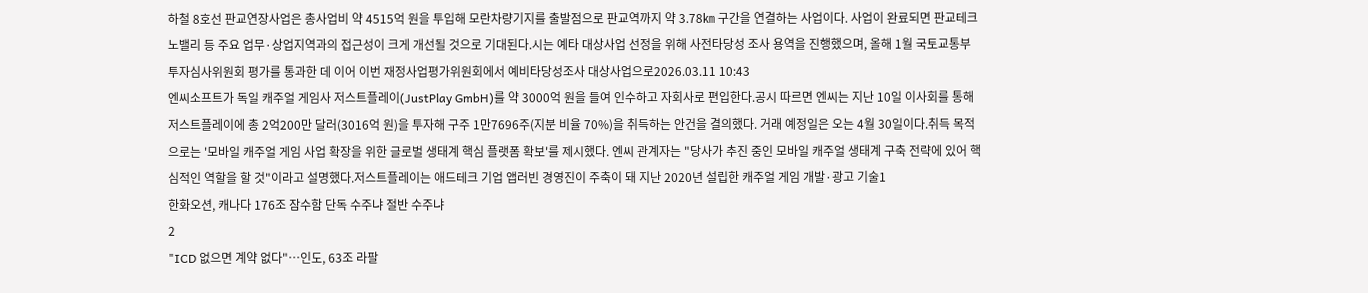하철 8호선 판교연장사업은 총사업비 약 4515억 원을 투입해 모란차량기지를 출발점으로 판교역까지 약 3.78㎞ 구간을 연결하는 사업이다. 사업이 완료되면 판교테크노밸리 등 주요 업무·상업지역과의 접근성이 크게 개선될 것으로 기대된다.시는 예타 대상사업 선정을 위해 사전타당성 조사 용역을 진행했으며, 올해 1월 국토교통부 투자심사위원회 평가를 통과한 데 이어 이번 재정사업평가위원회에서 예비타당성조사 대상사업으로2026.03.11 10:43
엔씨소프트가 독일 캐주얼 게임사 저스트플레이(JustPlay GmbH)를 약 3000억 원을 들여 인수하고 자회사로 편입한다.공시 따르면 엔씨는 지난 10일 이사회를 통해 저스트플레이에 총 2억200만 달러(3016억 원)을 투자해 구주 1만7696주(지분 비율 70%)을 취득하는 안건을 결의했다. 거래 예정일은 오는 4월 30일이다.취득 목적으로는 '모바일 캐주얼 게임 사업 확장을 위한 글로벌 생태계 핵심 플랫폼 확보'를 제시했다. 엔씨 관계자는 "당사가 추진 중인 모바일 캐주얼 생태계 구축 전략에 있어 핵심적인 역할을 할 것"이라고 설명했다.저스트플레이는 애드테크 기업 앱러빈 경영진이 주축이 돼 지난 2020년 설립한 캐주얼 게임 개발·광고 기술1
한화오션, 캐나다 176조 잠수함 단독 수주냐 절반 수주냐
2
"ICD 없으면 계약 없다"…인도, 63조 라팔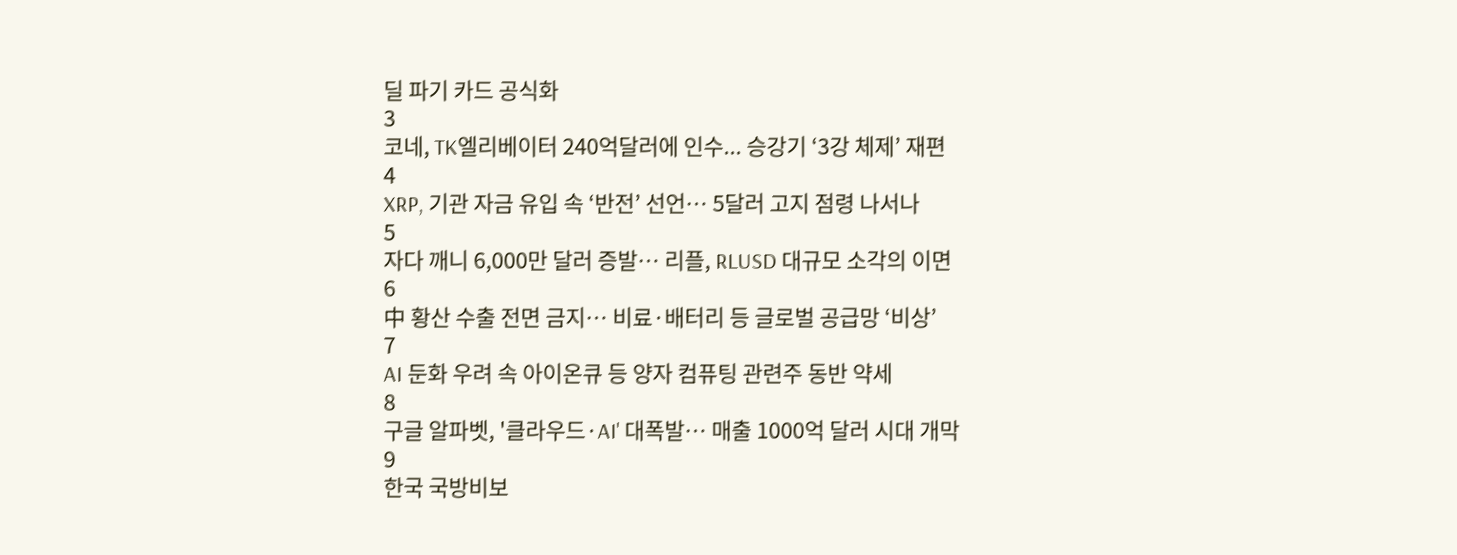딜 파기 카드 공식화
3
코네, TK엘리베이터 240억달러에 인수... 승강기 ‘3강 체제’ 재편
4
XRP, 기관 자금 유입 속 ‘반전’ 선언… 5달러 고지 점령 나서나
5
자다 깨니 6,000만 달러 증발… 리플, RLUSD 대규모 소각의 이면
6
中 황산 수출 전면 금지… 비료·배터리 등 글로벌 공급망 ‘비상’
7
AI 둔화 우려 속 아이온큐 등 양자 컴퓨팅 관련주 동반 약세
8
구글 알파벳, '클라우드·AI' 대폭발… 매출 1000억 달러 시대 개막
9
한국 국방비보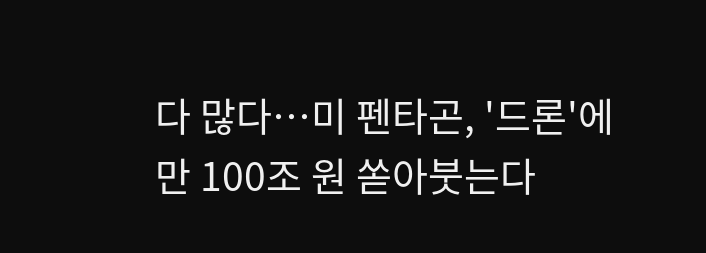다 많다…미 펜타곤, '드론'에만 100조 원 쏟아붓는다